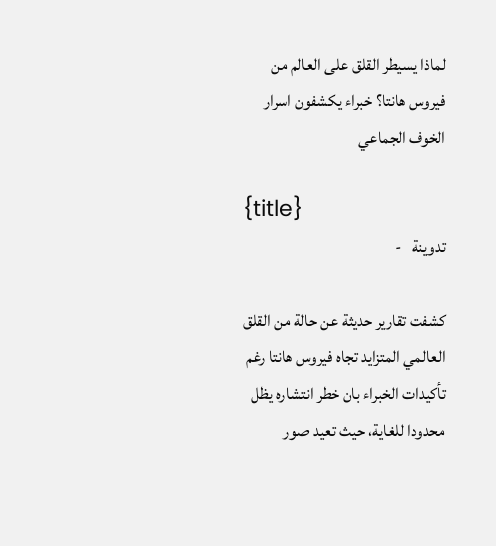لماذا يسيطر القلق على العالم من فيروس هانتا؟ خبراء يكشفون اسرار الخوف الجماعي

{title}
تدوينة   -

كشفت تقارير حديثة عن حالة من القلق العالمي المتزايد تجاه فيروس هانتا رغم تأكيدات الخبراء بان خطر انتشاره يظل محدودا للغاية، حيث تعيد صور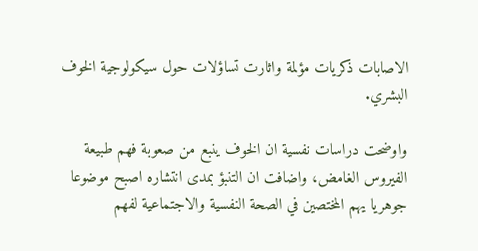الاصابات ذكريات مؤلمة واثارت تساؤلات حول سيكولوجية الخوف البشري.

واوضحت دراسات نفسية ان الخوف ينبع من صعوبة فهم طبيعة الفيروس الغامض، واضافت ان التنبؤ بمدى انتشاره اصبح موضوعا جوهريا يهم المختصين في الصحة النفسية والاجتماعية لفهم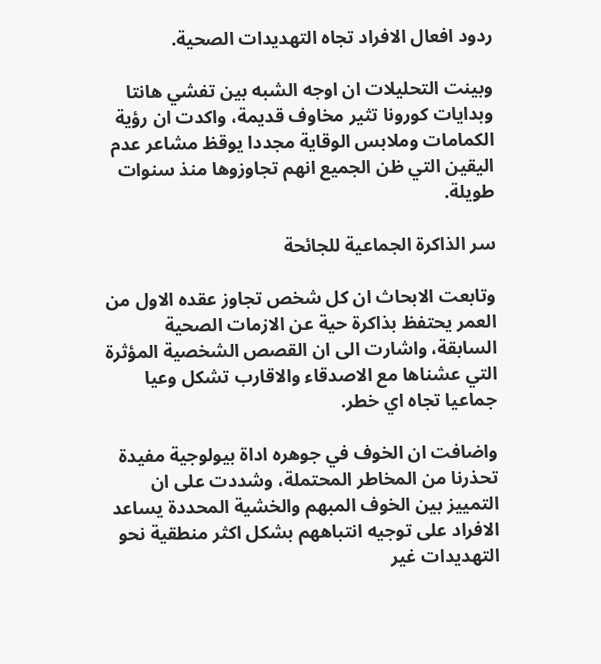ردود افعال الافراد تجاه التهديدات الصحية.

وبينت التحليلات ان اوجه الشبه بين تفشي هانتا وبدايات كورونا تثير مخاوف قديمة، واكدت ان رؤية الكمامات وملابس الوقاية مجددا يوقظ مشاعر عدم اليقين التي ظن الجميع انهم تجاوزوها منذ سنوات طويلة.

سر الذاكرة الجماعية للجائحة

وتابعت الابحاث ان كل شخص تجاوز عقده الاول من العمر يحتفظ بذاكرة حية عن الازمات الصحية السابقة، واشارت الى ان القصص الشخصية المؤثرة التي عشناها مع الاصدقاء والاقارب تشكل وعيا جماعيا تجاه اي خطر.

واضافت ان الخوف في جوهره اداة بيولوجية مفيدة تحذرنا من المخاطر المحتملة، وشددت على ان التمييز بين الخوف المبهم والخشية المحددة يساعد الافراد على توجيه انتباههم بشكل اكثر منطقية نحو التهديدات غير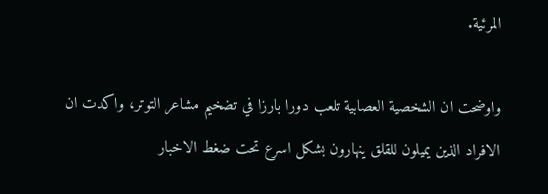المرئية.

واوضحت ان الشخصية العصابية تلعب دورا بارزا في تضخيم مشاعر التوتر، واكدت ان الافراد الذين يميلون للقلق ينهارون بشكل اسرع تحت ضغط الاخبار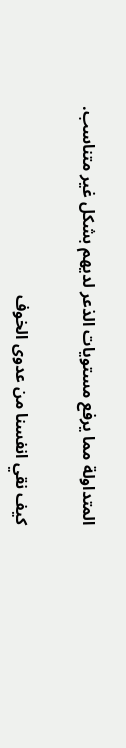المتداولة مما يرفع مستويات الذعر لديهم بشكل غير متناسب.

كيف نقي انفسنا من عدوى الخوف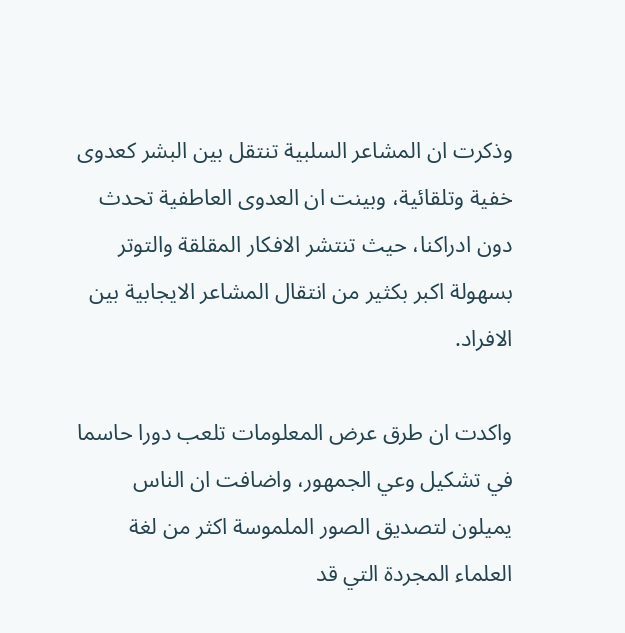وذكرت ان المشاعر السلبية تنتقل بين البشر كعدوى خفية وتلقائية، وبينت ان العدوى العاطفية تحدث دون ادراكنا، حيث تنتشر الافكار المقلقة والتوتر بسهولة اكبر بكثير من انتقال المشاعر الايجابية بين الافراد.

واكدت ان طرق عرض المعلومات تلعب دورا حاسما في تشكيل وعي الجمهور، واضافت ان الناس يميلون لتصديق الصور الملموسة اكثر من لغة العلماء المجردة التي قد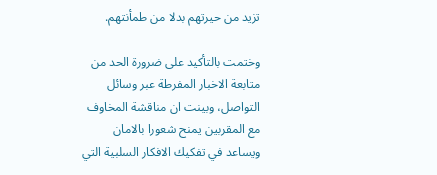تزيد من حيرتهم بدلا من طمأنتهم.

وختمت بالتأكيد على ضرورة الحد من متابعة الاخبار المفرطة عبر وسائل التواصل، وبينت ان مناقشة المخاوف مع المقربين يمنح شعورا بالامان ويساعد في تفكيك الافكار السلبية التي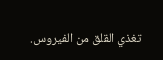تغذي القلق من الفيروس.